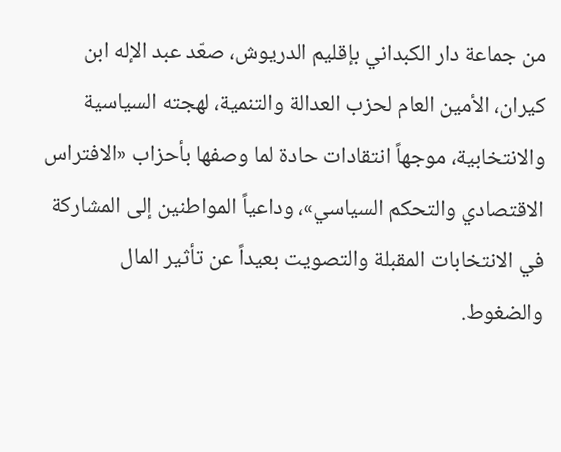من جماعة دار الكبداني بإقليم الدريوش، صعّد عبد الإله ابن كيران، الأمين العام لحزب العدالة والتنمية، لهجته السياسية والانتخابية، موجهاً انتقادات حادة لما وصفها بأحزاب «الافتراس الاقتصادي والتحكم السياسي»، وداعياً المواطنين إلى المشاركة في الانتخابات المقبلة والتصويت بعيداً عن تأثير المال والضغوط.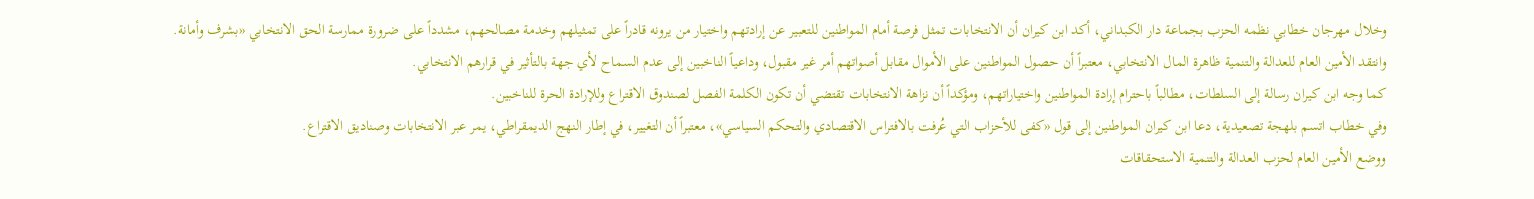وخلال مهرجان خطابي نظمه الحزب بجماعة دار الكبداني، أكد ابن كيران أن الانتخابات تمثل فرصة أمام المواطنين للتعبير عن إرادتهم واختيار من يرونه قادراً على تمثيلهم وخدمة مصالحهم، مشدداً على ضرورة ممارسة الحق الانتخابي «بشرف وأمانة.
وانتقد الأمين العام للعدالة والتنمية ظاهرة المال الانتخابي، معتبراً أن حصول المواطنين على الأموال مقابل أصواتهم أمر غير مقبول، وداعياً الناخبين إلى عدم السماح لأي جهة بالتأثير في قرارهم الانتخابي.
كما وجه ابن كيران رسالة إلى السلطات، مطالباً باحترام إرادة المواطنين واختياراتهم، ومؤكداً أن نزاهة الانتخابات تقتضي أن تكون الكلمة الفصل لصندوق الاقتراع وللإرادة الحرة للناخبين.
وفي خطاب اتسم بلهجة تصعيدية، دعا ابن كيران المواطنين إلى قول «كفى للأحزاب التي عُرفت بالافتراس الاقتصادي والتحكم السياسي»، معتبراً أن التغيير، في إطار النهج الديمقراطي، يمر عبر الانتخابات وصناديق الاقتراع.
ووضع الأمين العام لحزب العدالة والتنمية الاستحقاقات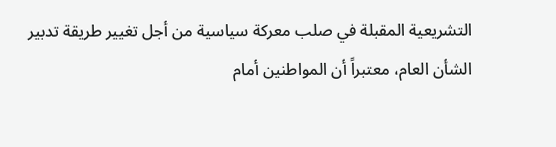التشريعية المقبلة في صلب معركة سياسية من أجل تغيير طريقة تدبير الشأن العام، معتبراً أن المواطنين أمام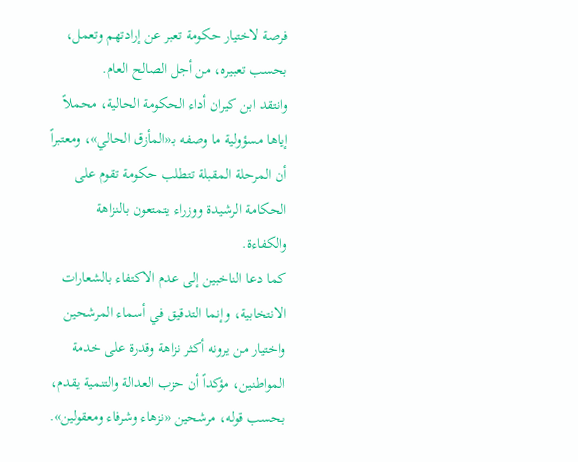فرصة لاختيار حكومة تعبر عن إرادتهم وتعمل، بحسب تعبيره، من أجل الصالح العام.
وانتقد ابن كيران أداء الحكومة الحالية، محملاً إياها مسؤولية ما وصفه بـ«المأزق الحالي»، ومعتبراً أن المرحلة المقبلة تتطلب حكومة تقوم على الحكامة الرشيدة ووزراء يتمتعون بالنزاهة والكفاءة.
كما دعا الناخبين إلى عدم الاكتفاء بالشعارات الانتخابية، وإنما التدقيق في أسماء المرشحين واختيار من يرونه أكثر نزاهة وقدرة على خدمة المواطنين، مؤكداً أن حزب العدالة والتنمية يقدم، بحسب قوله، مرشحين «نزهاء وشرفاء ومعقولين».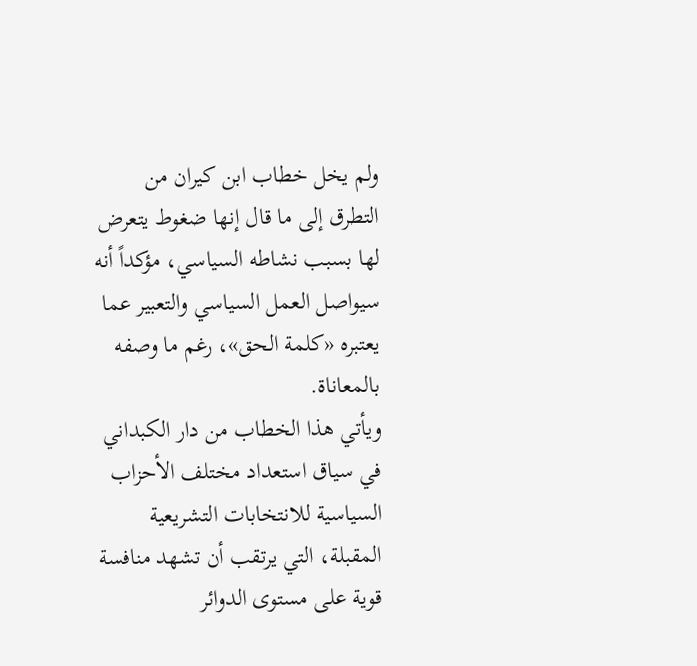ولم يخل خطاب ابن كيران من التطرق إلى ما قال إنها ضغوط يتعرض لها بسبب نشاطه السياسي، مؤكداً أنه سيواصل العمل السياسي والتعبير عما يعتبره «كلمة الحق»، رغم ما وصفه بالمعاناة.
ويأتي هذا الخطاب من دار الكبداني في سياق استعداد مختلف الأحزاب السياسية للانتخابات التشريعية المقبلة، التي يرتقب أن تشهد منافسة قوية على مستوى الدوائر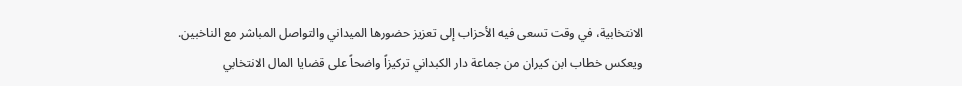الانتخابية، في وقت تسعى فيه الأحزاب إلى تعزيز حضورها الميداني والتواصل المباشر مع الناخبين.
ويعكس خطاب ابن كيران من جماعة دار الكبداني تركيزاً واضحاً على قضايا المال الانتخابي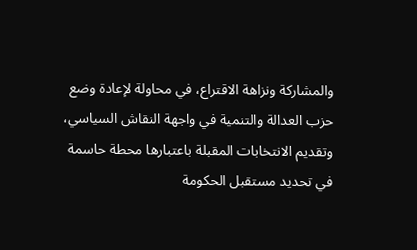والمشاركة ونزاهة الاقتراع، في محاولة لإعادة وضع حزب العدالة والتنمية في واجهة النقاش السياسي، وتقديم الانتخابات المقبلة باعتبارها محطة حاسمة في تحديد مستقبل الحكومة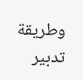وطريقة تدبير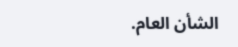الشأن العام.